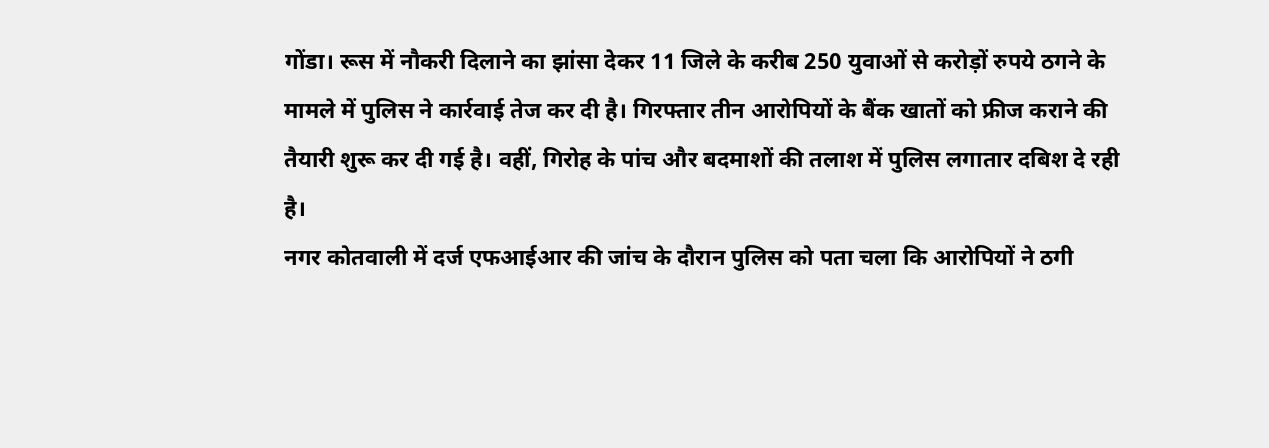गोंडा। रूस में नौकरी दिलाने का झांसा देकर 11 जिले के करीब 250 युवाओं से करोड़ों रुपये ठगने के मामले में पुलिस ने कार्रवाई तेज कर दी है। गिरफ्तार तीन आरोपियों के बैंक खातों को फ्रीज कराने की तैयारी शुरू कर दी गई है। वहीं, गिरोह के पांच और बदमाशों की तलाश में पुलिस लगातार दबिश दे रही है।
नगर कोतवाली में दर्ज एफआईआर की जांच के दौरान पुलिस को पता चला कि आरोपियों ने ठगी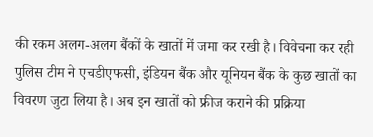की रकम अलग-अलग बैंकों के खातों में जमा कर रखी है। विवेचना कर रही पुलिस टीम ने एचडीएफसी, इंडियन बैंक और यूनियन बैंक के कुछ खातों का विवरण जुटा लिया है। अब इन खातों को फ्रीज कराने की प्रक्रिया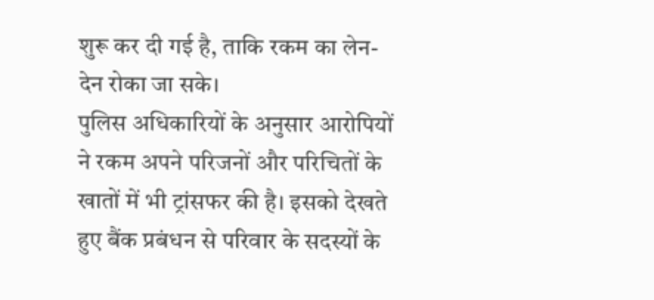शुरू कर दी गई है, ताकि रकम का लेन-देन रोका जा सके।
पुलिस अधिकारियों के अनुसार आरोपियों ने रकम अपने परिजनों और परिचितों के खातों में भी ट्रांसफर की है। इसको देखते हुए बैंक प्रबंधन से परिवार के सदस्यों के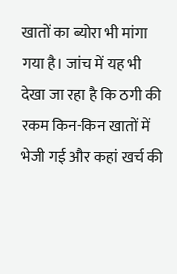खातों का ब्योरा भी मांगा गया है। जांच में यह भी देखा जा रहा है कि ठगी की रकम किन-किन खातों में भेजी गई और कहां खर्च की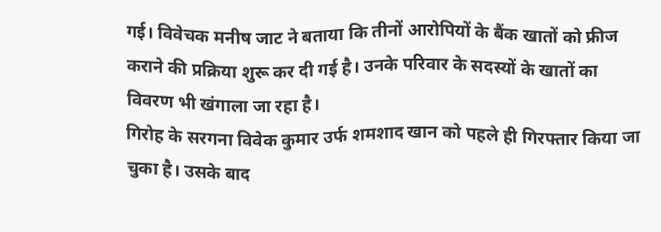गई। विवेचक मनीष जाट ने बताया कि तीनों आरोपियों के बैंक खातों को फ्रीज कराने की प्रक्रिया शुरू कर दी गई है। उनके परिवार के सदस्यों के खातों का विवरण भी खंगाला जा रहा है।
गिरोह के सरगना विवेक कुमार उर्फ शमशाद खान को पहले ही गिरफ्तार किया जा चुका है। उसके बाद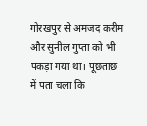गोरखपुर से अमजद करीम और सुनील गुप्ता को भी पकड़ा गया था। पूछताछ में पता चला कि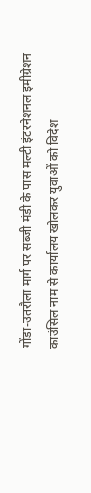गोंडा-उतरौला मार्ग पर सब्जी मंडी के पास मल्टी इंटरनेशनल इमीग्रेशन काउंसिल नाम से कार्यालय खोलकर युवाओं को विदेश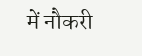में नौकरी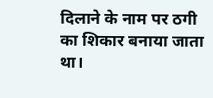दिलाने के नाम पर ठगी का शिकार बनाया जाता था।